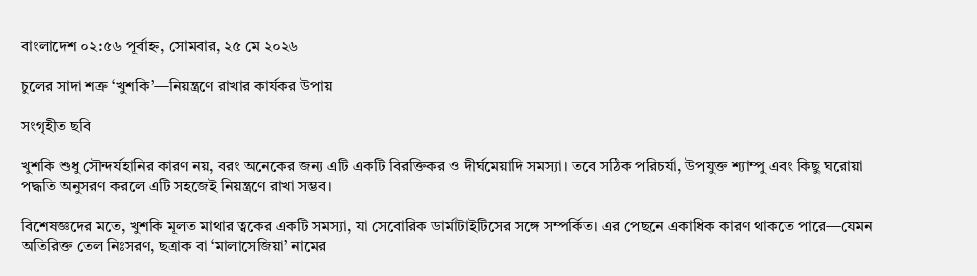বাংলাদেশ ০২:৫৬ পূর্বাহ্ন, সোমবার, ২৫ মে ২০২৬

চুলের সাদা শত্রু ‘খুশকি’—নিয়ন্ত্রণে রাখার কার্যকর উপায়

সংগৃহীত ছবি

খুশকি শুধু সৌন্দর্যহানির কারণ নয়, বরং অনেকের জন্য এটি একটি বিরক্তিকর ও দীর্ঘমেয়াদি সমস্যা। তবে সঠিক পরিচর্যা, উপযুক্ত শ্যাম্পু এবং কিছু ঘরোয়া পদ্ধতি অনুসরণ করলে এটি সহজেই নিয়ন্ত্রণে রাখা সম্ভব।

বিশেষজ্ঞদের মতে, খুশকি মূলত মাথার ত্বকের একটি সমস্যা, যা সেবোরিক ডার্মাটাইটিসের সঙ্গে সম্পর্কিত। এর পেছনে একাধিক কারণ থাকতে পারে—যেমন অতিরিক্ত তেল নিঃসরণ, ছত্রাক বা ‘মালাসেজিয়া’ নামের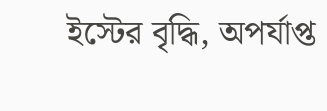ইস্টের বৃদ্ধি, অপর্যাপ্ত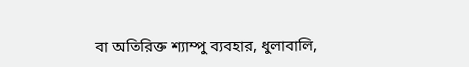বা অতিরিক্ত শ্যাম্পু ব্যবহার, ধুলাবালি,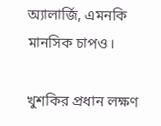অ্যালার্জি, এমনকি মানসিক চাপও।

খুশকির প্রধান লক্ষণ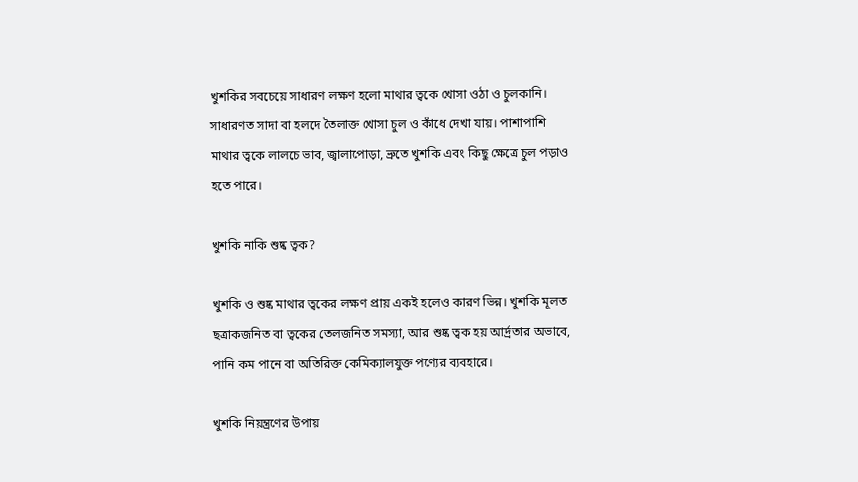খুশকির সবচেয়ে সাধারণ লক্ষণ হলো মাথার ত্বকে খোসা ওঠা ও চুলকানি। সাধারণত সাদা বা হলদে তৈলাক্ত খোসা চুল ও কাঁধে দেখা যায়। পাশাপাশি মাথার ত্বকে লালচে ভাব, জ্বালাপোড়া, ভ্রুতে খুশকি এবং কিছু ক্ষেত্রে চুল পড়াও হতে পারে।

খুশকি নাকি শুষ্ক ত্বক?

খুশকি ও শুষ্ক মাথার ত্বকের লক্ষণ প্রায় একই হলেও কারণ ভিন্ন। খুশকি মূলত ছত্রাকজনিত বা ত্বকের তেলজনিত সমস্যা, আর শুষ্ক ত্বক হয় আর্দ্রতার অভাবে, পানি কম পানে বা অতিরিক্ত কেমিক্যালযুক্ত পণ্যের ব্যবহারে।

খুশকি নিয়ন্ত্রণের উপায়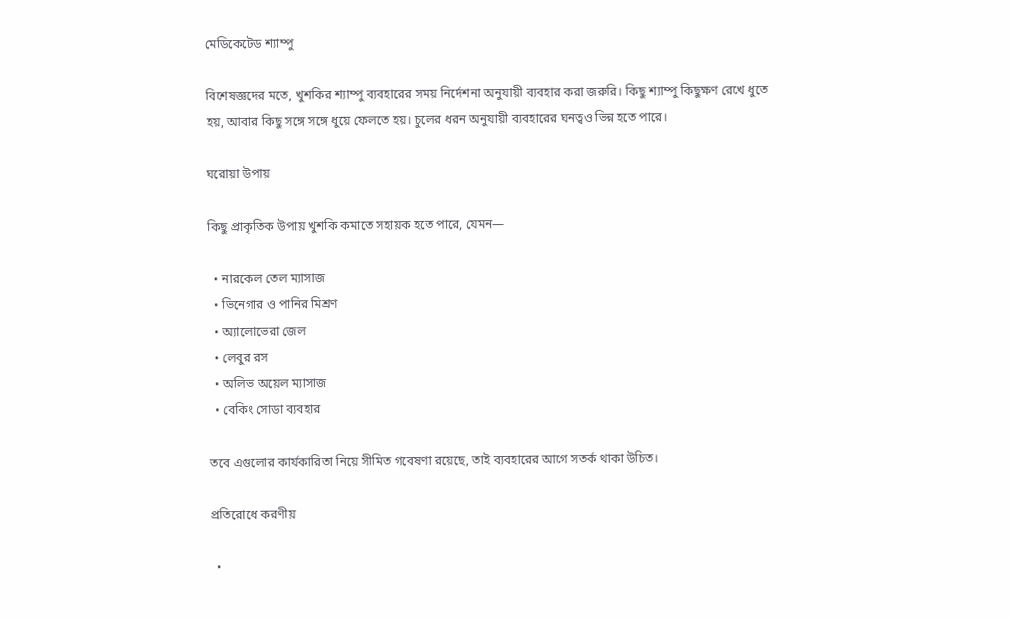মেডিকেটেড শ্যাম্পু

বিশেষজ্ঞদের মতে, খুশকির শ্যাম্পু ব্যবহারের সময় নির্দেশনা অনুযায়ী ব্যবহার করা জরুরি। কিছু শ্যাম্পু কিছুক্ষণ রেখে ধুতে হয়, আবার কিছু সঙ্গে সঙ্গে ধুয়ে ফেলতে হয়। চুলের ধরন অনুযায়ী ব্যবহারের ঘনত্বও ভিন্ন হতে পারে।

ঘরোয়া উপায়

কিছু প্রাকৃতিক উপায় খুশকি কমাতে সহায়ক হতে পারে, যেমন—

  • নারকেল তেল ম্যাসাজ
  • ভিনেগার ও পানির মিশ্রণ
  • অ্যালোভেরা জেল
  • লেবুর রস
  • অলিভ অয়েল ম্যাসাজ
  • বেকিং সোডা ব্যবহার

তবে এগুলোর কার্যকারিতা নিয়ে সীমিত গবেষণা রয়েছে, তাই ব্যবহারের আগে সতর্ক থাকা উচিত।

প্রতিরোধে করণীয়

  •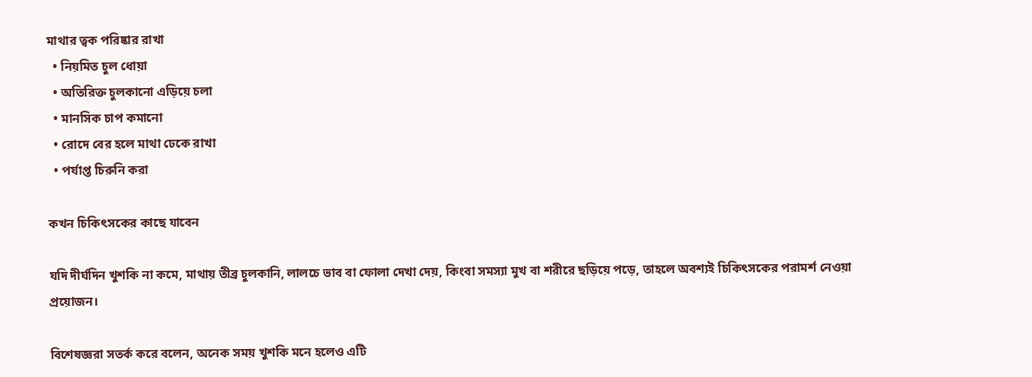মাথার ত্বক পরিষ্কার রাখা
  • নিয়মিত চুল ধোয়া
  • অতিরিক্ত চুলকানো এড়িয়ে চলা
  • মানসিক চাপ কমানো
  • রোদে বের হলে মাথা ঢেকে রাখা
  • পর্যাপ্ত চিরুনি করা

কখন চিকিৎসকের কাছে যাবেন

যদি দীর্ঘদিন খুশকি না কমে, মাথায় তীব্র চুলকানি, লালচে ভাব বা ফোলা দেখা দেয়, কিংবা সমস্যা মুখ বা শরীরে ছড়িয়ে পড়ে, তাহলে অবশ্যই চিকিৎসকের পরামর্শ নেওয়া প্রয়োজন।

বিশেষজ্ঞরা সতর্ক করে বলেন, অনেক সময় খুশকি মনে হলেও এটি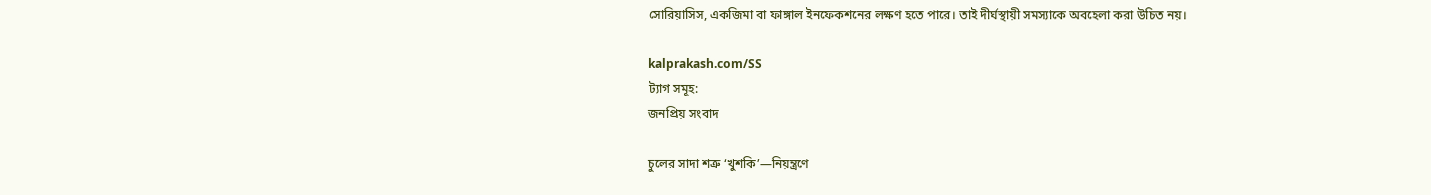সোরিয়াসিস, একজিমা বা ফাঙ্গাল ইনফেকশনের লক্ষণ হতে পারে। তাই দীর্ঘস্থায়ী সমস্যাকে অবহেলা করা উচিত নয়।

kalprakash.com/SS
ট্যাগ সমূহ:
জনপ্রিয় সংবাদ

চুলের সাদা শত্রু ‘খুশকি’—নিয়ন্ত্রণে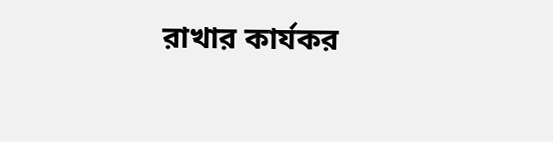রাখার কার্যকর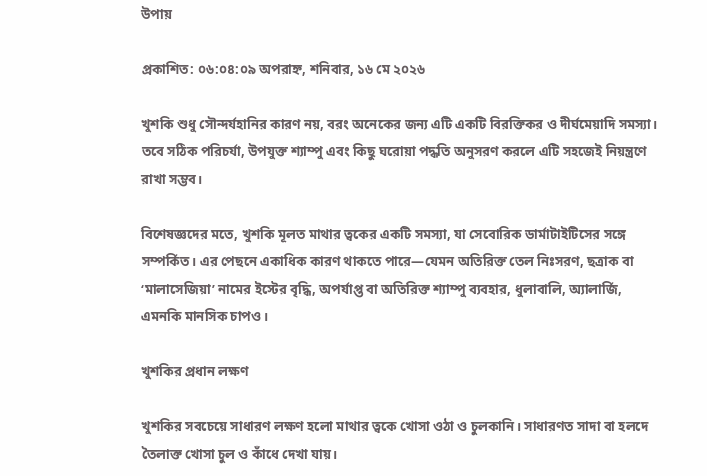উপায়

প্রকাশিত: ০৬:০৪:০৯ অপরাহ্ন, শনিবার, ১৬ মে ২০২৬

খুশকি শুধু সৌন্দর্যহানির কারণ নয়, বরং অনেকের জন্য এটি একটি বিরক্তিকর ও দীর্ঘমেয়াদি সমস্যা। তবে সঠিক পরিচর্যা, উপযুক্ত শ্যাম্পু এবং কিছু ঘরোয়া পদ্ধতি অনুসরণ করলে এটি সহজেই নিয়ন্ত্রণে রাখা সম্ভব।

বিশেষজ্ঞদের মতে, খুশকি মূলত মাথার ত্বকের একটি সমস্যা, যা সেবোরিক ডার্মাটাইটিসের সঙ্গে সম্পর্কিত। এর পেছনে একাধিক কারণ থাকতে পারে—যেমন অতিরিক্ত তেল নিঃসরণ, ছত্রাক বা ‘মালাসেজিয়া’ নামের ইস্টের বৃদ্ধি, অপর্যাপ্ত বা অতিরিক্ত শ্যাম্পু ব্যবহার, ধুলাবালি, অ্যালার্জি, এমনকি মানসিক চাপও।

খুশকির প্রধান লক্ষণ

খুশকির সবচেয়ে সাধারণ লক্ষণ হলো মাথার ত্বকে খোসা ওঠা ও চুলকানি। সাধারণত সাদা বা হলদে তৈলাক্ত খোসা চুল ও কাঁধে দেখা যায়।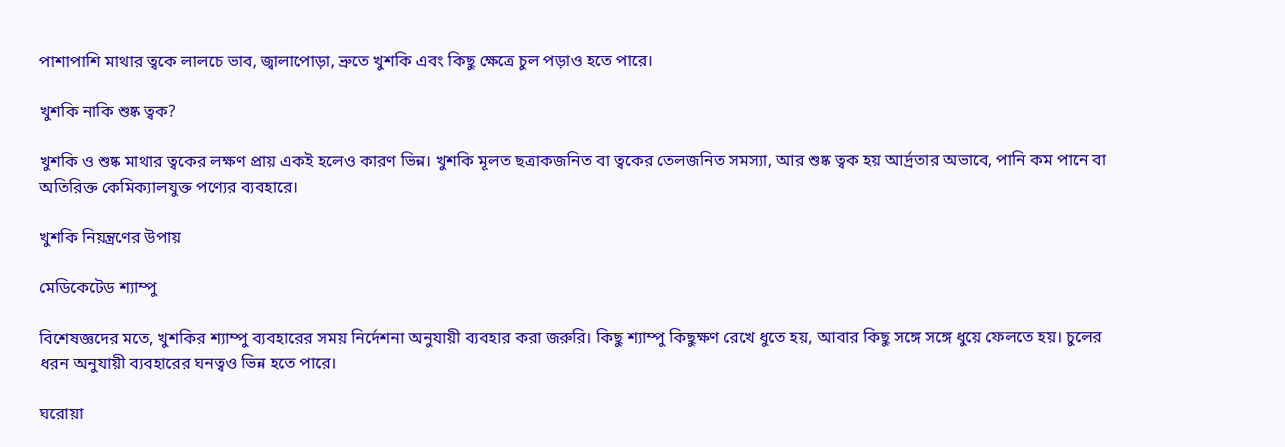পাশাপাশি মাথার ত্বকে লালচে ভাব, জ্বালাপোড়া, ভ্রুতে খুশকি এবং কিছু ক্ষেত্রে চুল পড়াও হতে পারে।

খুশকি নাকি শুষ্ক ত্বক?

খুশকি ও শুষ্ক মাথার ত্বকের লক্ষণ প্রায় একই হলেও কারণ ভিন্ন। খুশকি মূলত ছত্রাকজনিত বা ত্বকের তেলজনিত সমস্যা, আর শুষ্ক ত্বক হয় আর্দ্রতার অভাবে, পানি কম পানে বা অতিরিক্ত কেমিক্যালযুক্ত পণ্যের ব্যবহারে।

খুশকি নিয়ন্ত্রণের উপায়

মেডিকেটেড শ্যাম্পু

বিশেষজ্ঞদের মতে, খুশকির শ্যাম্পু ব্যবহারের সময় নির্দেশনা অনুযায়ী ব্যবহার করা জরুরি। কিছু শ্যাম্পু কিছুক্ষণ রেখে ধুতে হয়, আবার কিছু সঙ্গে সঙ্গে ধুয়ে ফেলতে হয়। চুলের ধরন অনুযায়ী ব্যবহারের ঘনত্বও ভিন্ন হতে পারে।

ঘরোয়া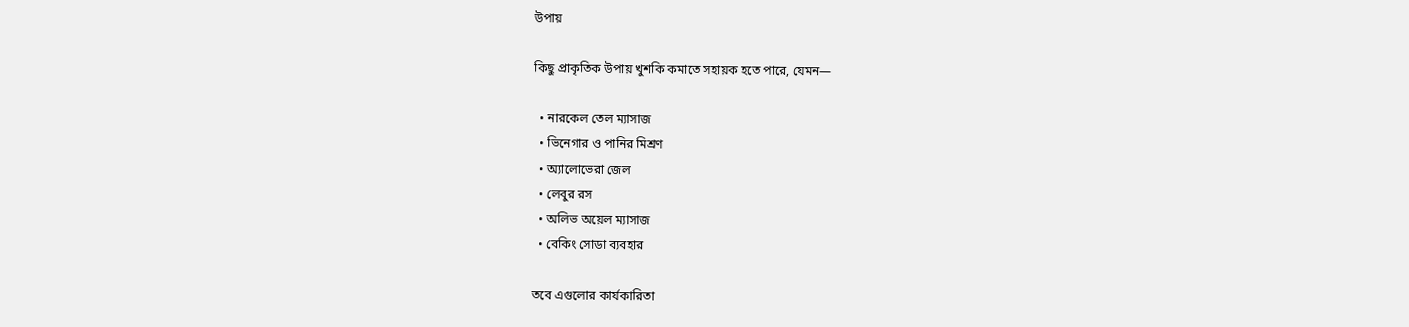উপায়

কিছু প্রাকৃতিক উপায় খুশকি কমাতে সহায়ক হতে পারে, যেমন—

  • নারকেল তেল ম্যাসাজ
  • ভিনেগার ও পানির মিশ্রণ
  • অ্যালোভেরা জেল
  • লেবুর রস
  • অলিভ অয়েল ম্যাসাজ
  • বেকিং সোডা ব্যবহার

তবে এগুলোর কার্যকারিতা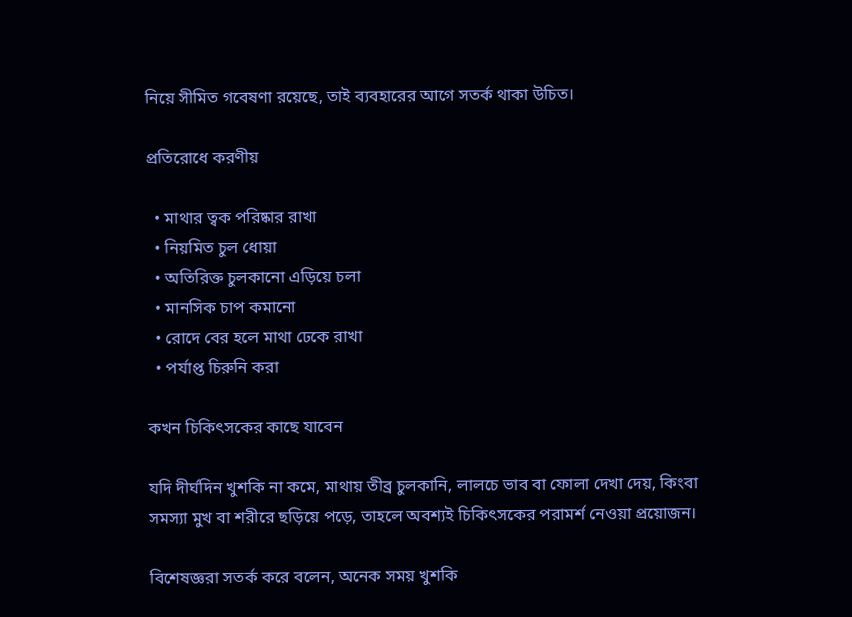নিয়ে সীমিত গবেষণা রয়েছে, তাই ব্যবহারের আগে সতর্ক থাকা উচিত।

প্রতিরোধে করণীয়

  • মাথার ত্বক পরিষ্কার রাখা
  • নিয়মিত চুল ধোয়া
  • অতিরিক্ত চুলকানো এড়িয়ে চলা
  • মানসিক চাপ কমানো
  • রোদে বের হলে মাথা ঢেকে রাখা
  • পর্যাপ্ত চিরুনি করা

কখন চিকিৎসকের কাছে যাবেন

যদি দীর্ঘদিন খুশকি না কমে, মাথায় তীব্র চুলকানি, লালচে ভাব বা ফোলা দেখা দেয়, কিংবা সমস্যা মুখ বা শরীরে ছড়িয়ে পড়ে, তাহলে অবশ্যই চিকিৎসকের পরামর্শ নেওয়া প্রয়োজন।

বিশেষজ্ঞরা সতর্ক করে বলেন, অনেক সময় খুশকি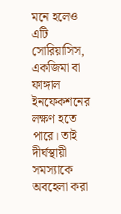মনে হলেও এটি সোরিয়াসিস, একজিমা বা ফাঙ্গাল ইনফেকশনের লক্ষণ হতে পারে। তাই দীর্ঘস্থায়ী সমস্যাকে অবহেলা করা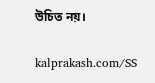উচিত নয়।

kalprakash.com/SS